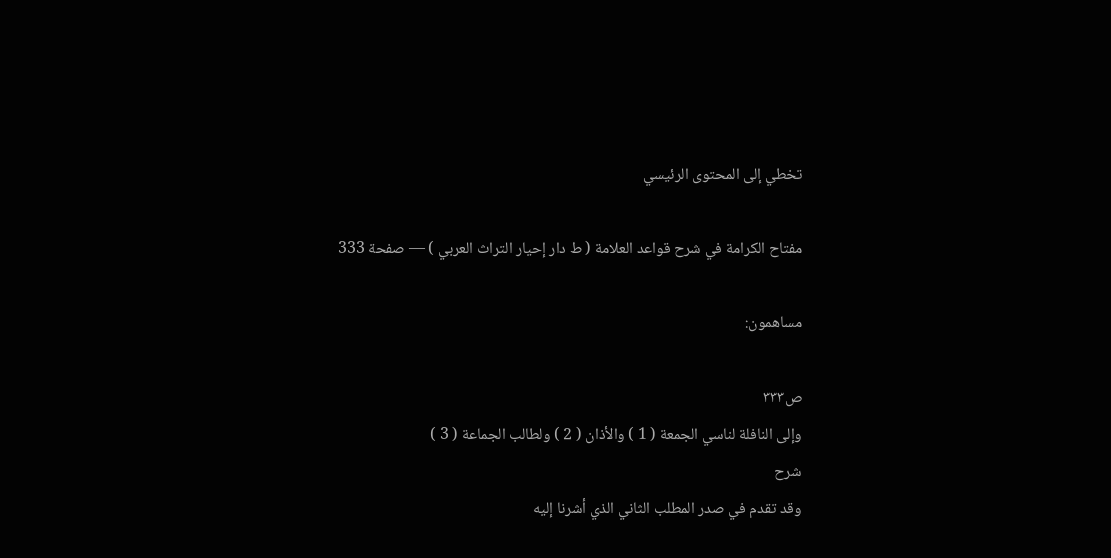تخطي إلى المحتوى الرئيسي

مفتاح الكرامة في شرح قواعد العلامة ( ط دار إحيار التراث العربي ) — صفحة 333

مساهمون:

ص٣٣٣
وإلى النافلة لناسي الجمعة ( 1 ) والأذان ( 2 ) ولطالب الجماعة ( 3 )
شرح
وقد تقدم في صدر المطلب الثاني الذي أشرنا إليه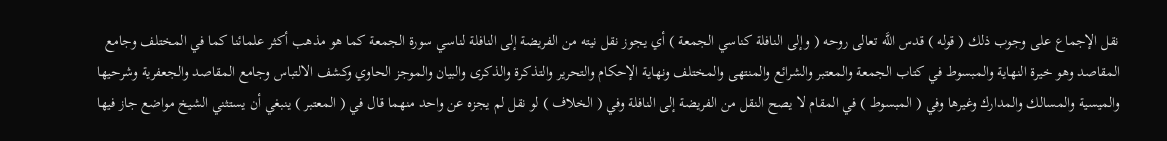نقل الإجماع على وجوب ذلك ( قوله ) قدس اللَّه تعالى روحه ( وإلى النافلة كناسي الجمعة ) أي يجوز نقل نيته من الفريضة إلى النافلة لناسي سورة الجمعة كما هو مذهب أكثر علمائنا كما في المختلف وجامع المقاصد وهو خيرة النهاية والمبسوط في كتاب الجمعة والمعتبر والشرائع والمنتهى والمختلف ونهاية الإحكام والتحرير والتذكرة والذكرى والبيان والموجز الحاوي وكشف الالتباس وجامع المقاصد والجعفرية وشرحيها والميسية والمسالك والمدارك وغيرها وفي ( المبسوط ) في المقام لا يصح النقل من الفريضة إلى النافلة وفي ( الخلاف ) لو نقل لم يجزه عن واحد منهما قال في ( المعتبر ) ينبغي أن يستثني الشيخ مواضع جاز فيها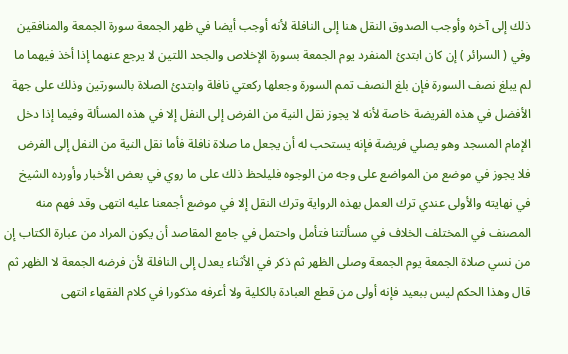ذلك إلى آخره وأوجب الصدوق النقل هنا إلى النافلة لأنه أوجب أيضا في ظهر الجمعة سورة الجمعة والمنافقين وفي ( السرائر ) إن كان ابتدئ المنفرد يوم الجمعة بسورة الإخلاص والجحد اللتين لا يرجع عنهما إذا أخذ فيهما ما لم يبلغ نصف السورة فإن بلغ النصف تمم السورة وجعلها ركعتي نافلة وابتدئ الصلاة بالسورتين وذلك على جهة الأفضل في هذه الفريضة خاصة لأنه لا يجوز نقل النية من الفرض إلى النفل إلا في هذه المسألة وفيما إذا دخل الإمام المسجد وهو يصلي فريضة فإنه يستحب له أن يجعل ما صلاة نافلة فأما نقل النية من النفل إلى الفرض فلا يجوز في موضع من المواضع على وجه من الوجوه فليلحظ ذلك على ما روي في بعض الأخبار وأورده الشيخ في نهايته والأولى عندي ترك العمل بهذه الرواية وترك النقل إلا في موضع أجمعنا عليه انتهى وقد فهم منه المصنف في المختلف الخلاف في مسألتنا فتأمل واحتمل في جامع المقاصد أن يكون المراد من عبارة الكتاب إن من نسي صلاة الجمعة يوم الجمعة وصلى الظهر ثم ذكر في الأثناء يعدل إلى النافلة لأن فرضه الجمعة لا الظهر ثم قال وهذا الحكم ليس ببعيد فإنه أولى من قطع العبادة بالكلية ولا أعرفه مذكورا في كلام الفقهاء انتهى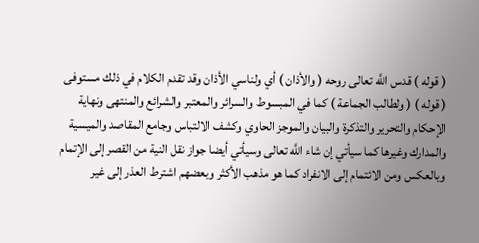( قوله ) قدس اللَّه تعالى روحه ( والأذان ) أي ولناسي الأذان وقد تقدم الكلام في ذلك مستوفى ( قوله ) ( ولطالب الجماعة ) كما في المبسوط والسرائر والمعتبر والشرائع والمنتهى ونهاية الإحكام والتحرير والتذكرة والبيان والموجز الحاوي وكشف الالتباس وجامع المقاصد والميسية والمدارك وغيرها كما سيأتي إن شاء اللَّه تعالى وسيأتي أيضا جواز نقل النية من القصر إلى الإتمام وبالعكس ومن الائتمام إلى الانفراد كما هو مذهب الأكثر وبعضهم اشترط العذر إلى غير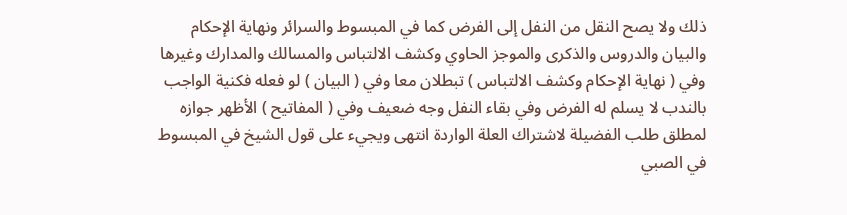ذلك ولا يصح النقل من النفل إلى الفرض كما في المبسوط والسرائر ونهاية الإحكام والبيان والدروس والذكرى والموجز الحاوي وكشف الالتباس والمسالك والمدارك وغيرها وفي ( نهاية الإحكام وكشف الالتباس ) تبطلان معا وفي ( البيان ) لو فعله فكنية الواجب بالندب لا يسلم له الفرض وفي بقاء النفل وجه ضعيف وفي ( المفاتيح ) الأظهر جوازه لمطلق طلب الفضيلة لاشتراك العلة الواردة انتهى ويجيء على قول الشيخ في المبسوط في الصبي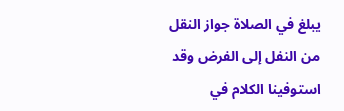يبلغ في الصلاة جواز النقل من النفل إلى الفرض وقد استوفينا الكلام في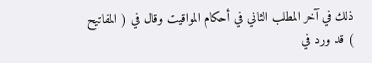ذلك في آخر المطلب الثاني في أحكام المواقيت وقال في ( المفاتيح ) قد ورد في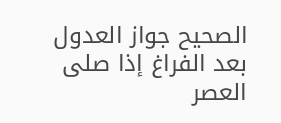الصحيح جواز العدول بعد الفراغ إذا صلى العصر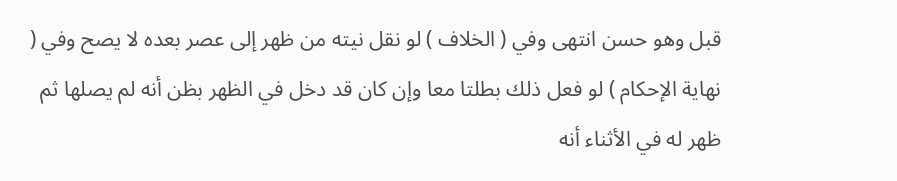قبل وهو حسن انتهى وفي ( الخلاف ) لو نقل نيته من ظهر إلى عصر بعده لا يصح وفي ( نهاية الإحكام ) لو فعل ذلك بطلتا معا وإن كان قد دخل في الظهر بظن أنه لم يصلها ثم ظهر له في الأثناء أنه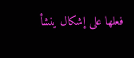فعلها على إشكال ينشأ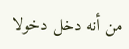من أنه دخل دخولا